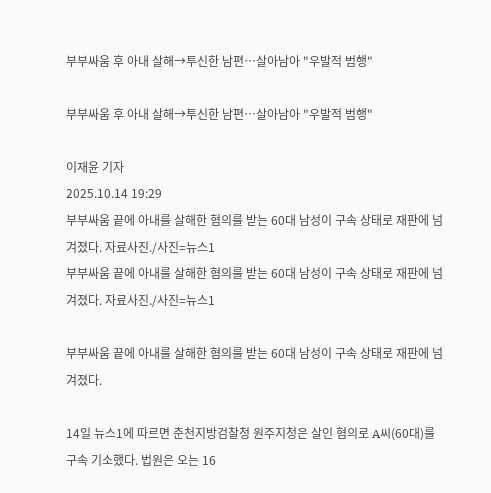부부싸움 후 아내 살해→투신한 남편…살아남아 "우발적 범행"

부부싸움 후 아내 살해→투신한 남편…살아남아 "우발적 범행"

이재윤 기자
2025.10.14 19:29
부부싸움 끝에 아내를 살해한 혐의를 받는 60대 남성이 구속 상태로 재판에 넘겨졌다. 자료사진./사진=뉴스1
부부싸움 끝에 아내를 살해한 혐의를 받는 60대 남성이 구속 상태로 재판에 넘겨졌다. 자료사진./사진=뉴스1

부부싸움 끝에 아내를 살해한 혐의를 받는 60대 남성이 구속 상태로 재판에 넘겨졌다.

14일 뉴스1에 따르면 춘천지방검찰청 원주지청은 살인 혐의로 A씨(60대)를 구속 기소했다. 법원은 오는 16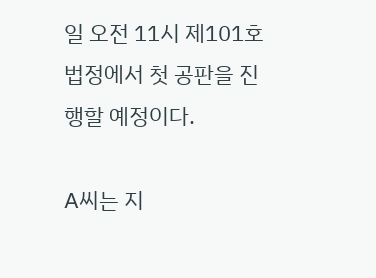일 오전 11시 제101호 법정에서 첫 공판을 진행할 예정이다.

A씨는 지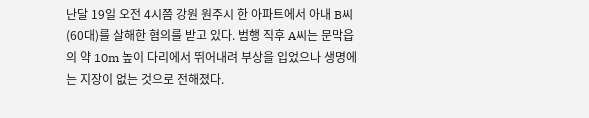난달 19일 오전 4시쯤 강원 원주시 한 아파트에서 아내 B씨(60대)를 살해한 혐의를 받고 있다. 범행 직후 A씨는 문막읍의 약 10m 높이 다리에서 뛰어내려 부상을 입었으나 생명에는 지장이 없는 것으로 전해졌다.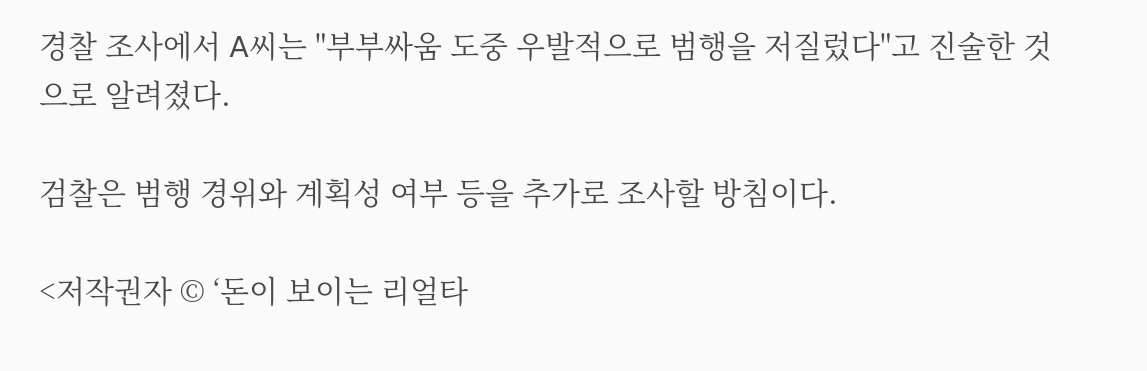경찰 조사에서 A씨는 "부부싸움 도중 우발적으로 범행을 저질렀다"고 진술한 것으로 알려졌다.

검찰은 범행 경위와 계획성 여부 등을 추가로 조사할 방침이다.

<저작권자 © ‘돈이 보이는 리얼타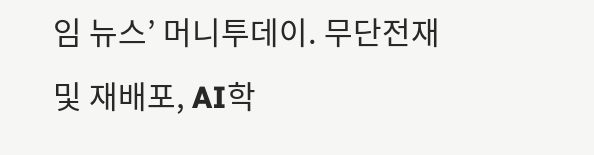임 뉴스’ 머니투데이. 무단전재 및 재배포, AI학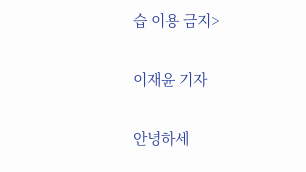습 이용 금지>

이재윤 기자

안녕하세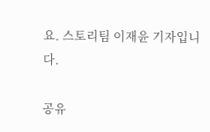요. 스토리팀 이재윤 기자입니다.

공유